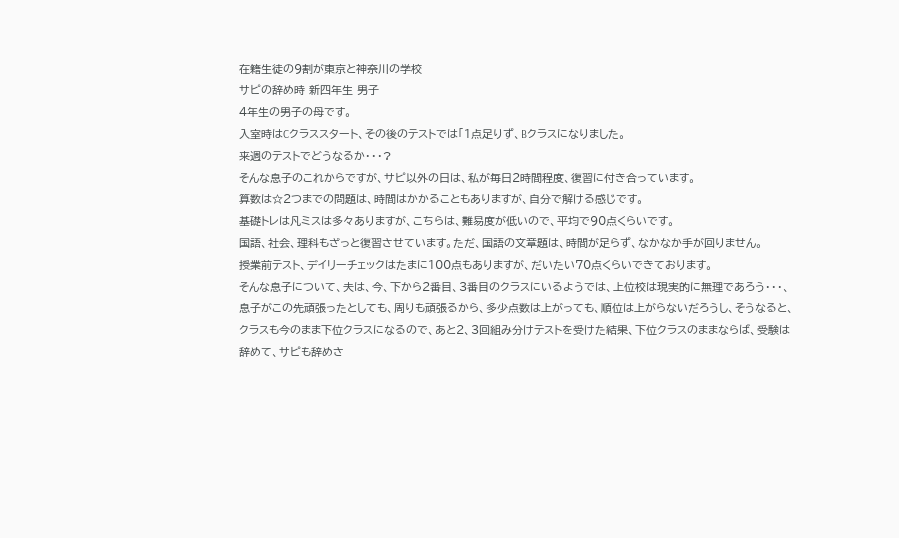在籍生徒の9割が東京と神奈川の学校
サピの辞め時 新四年生 男子
4年生の男子の母です。
入室時はCクラススタート、その後のテストでは「1点足りず、Bクラスになりました。
来週のテストでどうなるか・・・?
そんな息子のこれからですが、サピ以外の日は、私が毎日2時間程度、復習に付き合っています。
算数は☆2つまでの問題は、時間はかかることもありますが、自分で解ける感じです。
基礎トレは凡ミスは多々ありますが、こちらは、難易度が低いので、平均で90点くらいです。
国語、社会、理科もざっと復習させています。ただ、国語の文章題は、時間が足らず、なかなか手が回りません。
授業前テスト、デイリーチェックはたまに100点もありますが、だいたい70点くらいできております。
そんな息子について、夫は、今、下から2番目、3番目のクラスにいるようでは、上位校は現実的に無理であろう・・・、息子がこの先頑張ったとしても、周りも頑張るから、多少点数は上がっても、順位は上がらないだろうし、そうなると、クラスも今のまま下位クラスになるので、あと2、3回組み分けテストを受けた結果、下位クラスのままならば、受験は辞めて、サピも辞めさ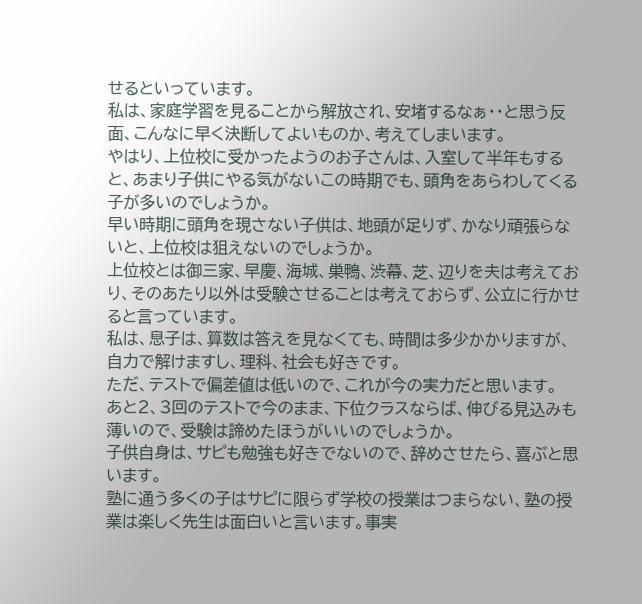せるといっています。
私は、家庭学習を見ることから解放され、安堵するなぁ・・と思う反面、こんなに早く決断してよいものか、考えてしまいます。
やはり、上位校に受かったようのお子さんは、入室して半年もすると、あまり子供にやる気がないこの時期でも、頭角をあらわしてくる子が多いのでしょうか。
早い時期に頭角を現さない子供は、地頭が足りず、かなり頑張らないと、上位校は狙えないのでしょうか。
上位校とは御三家、早慶、海城、巣鴨、渋幕、芝、辺りを夫は考えており、そのあたり以外は受験させることは考えておらず、公立に行かせると言っています。
私は、息子は、算数は答えを見なくても、時間は多少かかりますが、自力で解けますし、理科、社会も好きです。
ただ、テストで偏差値は低いので、これが今の実力だと思います。
あと2、3回のテストで今のまま、下位クラスならば、伸びる見込みも薄いので、受験は諦めたほうがいいのでしょうか。
子供自身は、サピも勉強も好きでないので、辞めさせたら、喜ぶと思います。
塾に通う多くの子はサピに限らず学校の授業はつまらない、塾の授業は楽しく先生は面白いと言います。事実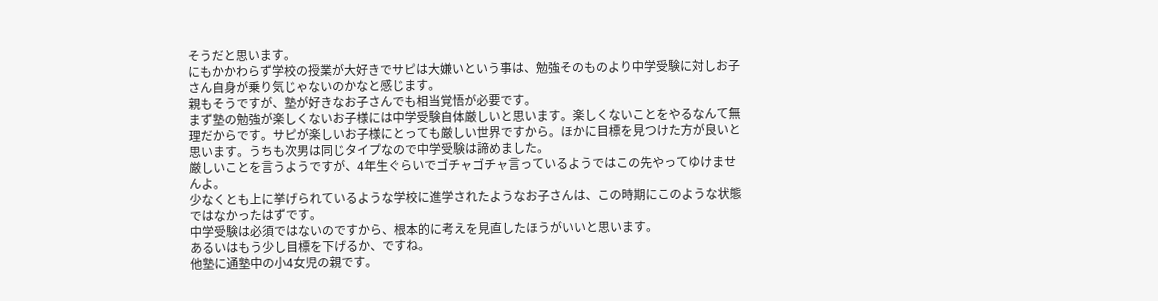そうだと思います。
にもかかわらず学校の授業が大好きでサピは大嫌いという事は、勉強そのものより中学受験に対しお子さん自身が乗り気じゃないのかなと感じます。
親もそうですが、塾が好きなお子さんでも相当覚悟が必要です。
まず塾の勉強が楽しくないお子様には中学受験自体厳しいと思います。楽しくないことをやるなんて無理だからです。サピが楽しいお子様にとっても厳しい世界ですから。ほかに目標を見つけた方が良いと思います。うちも次男は同じタイプなので中学受験は諦めました。
厳しいことを言うようですが、4年生ぐらいでゴチャゴチャ言っているようではこの先やってゆけませんよ。
少なくとも上に挙げられているような学校に進学されたようなお子さんは、この時期にこのような状態ではなかったはずです。
中学受験は必須ではないのですから、根本的に考えを見直したほうがいいと思います。
あるいはもう少し目標を下げるか、ですね。
他塾に通塾中の小4女児の親です。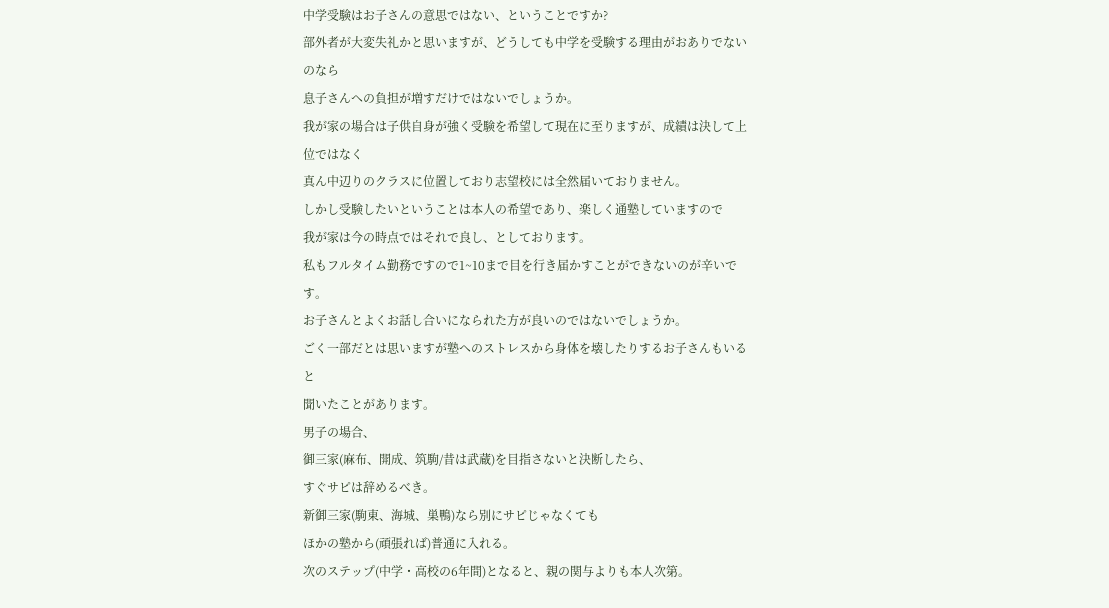中学受験はお子さんの意思ではない、ということですか?
部外者が大変失礼かと思いますが、どうしても中学を受験する理由がおありでないのなら
息子さんへの負担が増すだけではないでしょうか。
我が家の場合は子供自身が強く受験を希望して現在に至りますが、成績は決して上位ではなく
真ん中辺りのクラスに位置しており志望校には全然届いておりません。
しかし受験したいということは本人の希望であり、楽しく通塾していますので
我が家は今の時点ではそれで良し、としております。
私もフルタイム勤務ですので1~10まで目を行き届かすことができないのが辛いです。
お子さんとよくお話し合いになられた方が良いのではないでしょうか。
ごく一部だとは思いますが塾へのストレスから身体を壊したりするお子さんもいると
聞いたことがあります。
男子の場合、
御三家(麻布、開成、筑駒/昔は武蔵)を目指さないと決断したら、
すぐサピは辞めるべき。
新御三家(駒東、海城、巣鴨)なら別にサピじゃなくても
ほかの塾から(頑張れば)普通に入れる。
次のステップ(中学・高校の6年間)となると、親の関与よりも本人次第。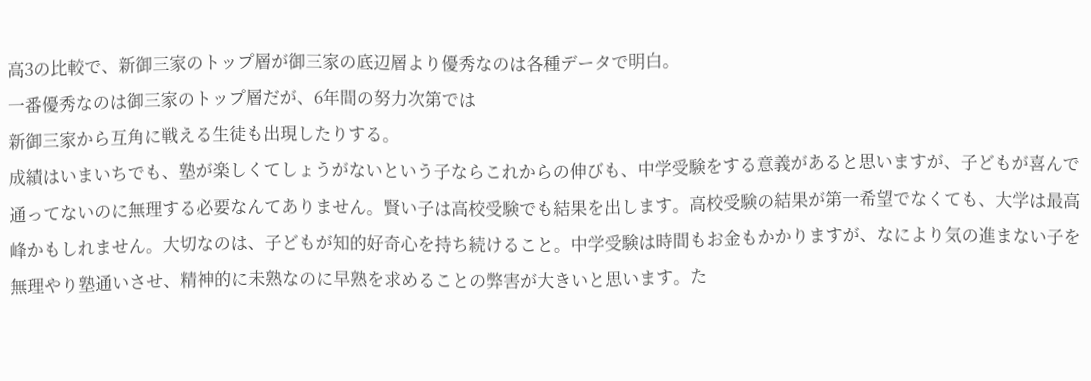高3の比較で、新御三家のトップ層が御三家の底辺層より優秀なのは各種データで明白。
一番優秀なのは御三家のトップ層だが、6年間の努力次第では
新御三家から互角に戦える生徒も出現したりする。
成績はいまいちでも、塾が楽しくてしょうがないという子ならこれからの伸びも、中学受験をする意義があると思いますが、子どもが喜んで通ってないのに無理する必要なんてありません。賢い子は高校受験でも結果を出します。高校受験の結果が第一希望でなくても、大学は最高峰かもしれません。大切なのは、子どもが知的好奇心を持ち続けること。中学受験は時間もお金もかかりますが、なにより気の進まない子を無理やり塾通いさせ、精神的に未熟なのに早熟を求めることの弊害が大きいと思います。た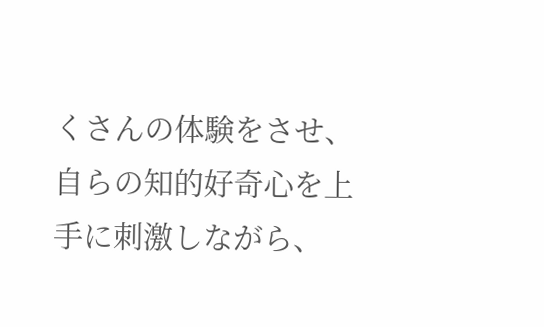くさんの体験をさせ、自らの知的好奇心を上手に刺激しながら、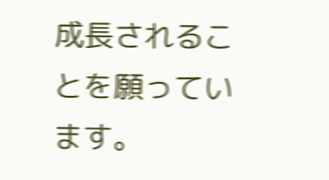成長されることを願っています。